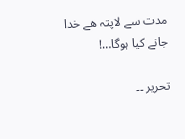مدت سے لاپتہ ھے خدا جانے کیا ہوگا…!

تحریر ۔۔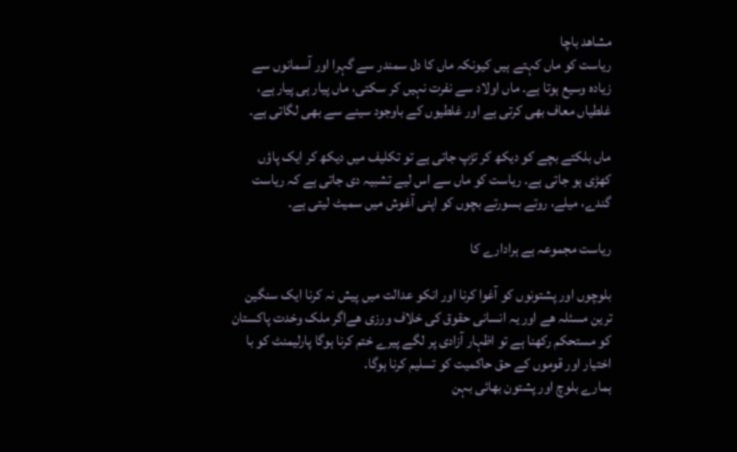مشاھد باچا
ریاست کو ماں کہتے ہیں کیونکہ ماں کا دل سمندر سے گہرا اور آسمانوں سے زیادہ وسیع ہوتا ہے۔ ماں اولاد سے نفرت نہیں کر سکتی، ماں پیار ہی پیار ہے، غلطیاں معاف بھی کرتی ہے اور غلطیوں کے باوجود سینے سے بھی لگاتی ہے۔

ماں بلکتے بچے کو دیکھ کر تڑپ جاتی ہے تو تکلیف میں دیکھ کر ایک پاؤں کھڑی ہو جاتی ہے۔ ریاست کو ماں سے اس لیے تشبیہ دی جاتی ہے کہ ریاست گندے، میلے، روتے بسورتے بچوں کو اپنی آغوش میں سمیٹ لیتی ہے۔

ریاست مجموعہ ہے ہرادارے کا

بلوچوں اور پشتونوں کو آغوا کرنا اور انکو عدالت میں پیش نہ کرنا ایک سنگین ترین مسئلہ ھے اور یہ انسانی حقوق کی خلاف ورزی ھےاگر ملک وخدت پاکستان کو مستحکم رکھنا ہے تو اظہار آزادی پر لگے پیرے ختم کرنا ہوگا پارلیمنٹ کو با اختیار اور قوموں کے حق حاکمیت کو تسلیم کرنا ہوگا.
ہمارے بلوچ اور پشتون بھائی بہن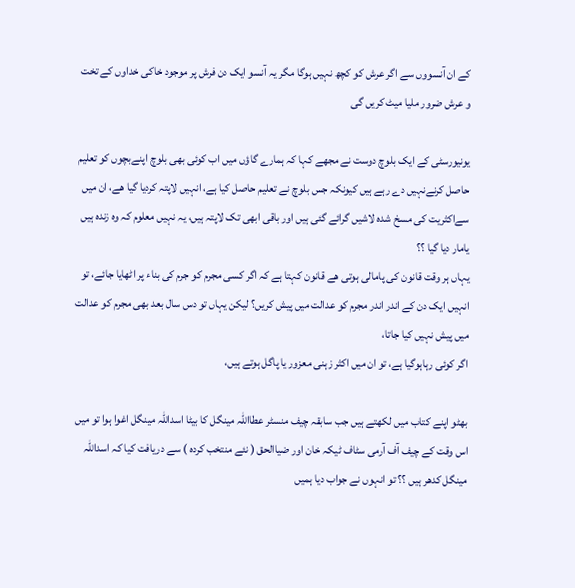کے ان آنسووں سے اگر عرش کو کچھ نہیں ہوگا مگر یہ آنسو ایک دن فرش پر موجود خاکی خداوں کے تخت و عرش ضرور ملیا میٹ کریں گی

یونیورسٹی کے ایک بلوچ دوست نے مجھے کہا کہ ہمارے گاؤں میں اب کوئی بھی بلوچ اپنےبچوں کو تعلیم حاصل کرنےنہیں دے رہے ہیں کیونکہ جس بلوچ نے تعلیم حاصل کیا ہے، انہیں لاپتہ کردیا گیا ھے، ان میں سےاکثریت کی مسخ شدہ لاشیں گرائے گئی ہیں اور باقی ابھی تک لاپتہ ہیں، یہ نہیں معلوم کہ وہ زندہ ہیں یامار دیا گیا ؟؟
یہاں ہر وقت قانون کی پامالی ہوتی ھے قانون کہتا ہے کہ اگر کسی مجرم کو جرم کی بناء پر اٹھایا جائے، تو انہیں ایک دن کے اندر اندر مجرم کو عدالت میں پیش کریں؟ لیکن یہاں تو دس سال بعد بھی مجرم کو عدالت میں پیش نہیں کیا جاتا،
اگر کوئی رہاہوگیا ہے، تو ان میں اکثر زہنی معزور یا پاگل ہوتے ہیں،

بھٹو اپنے کتاب میں لکھتے ہیں جب سابقہ چیف منسٹر عطااللہ مینگل کا بیٹا اسداللہ مینگل اغوا ہوا تو میں اس وقت کے چیف آف آرمی سٹاف ٹیکہ خان اور ضیاالحق ( نئے منتخب کردہ ) سے دریافت کیا کہ اسداللہ مینگل کدھر ہیں ؟؟ تو انہوں نے جواب دیا ہمیں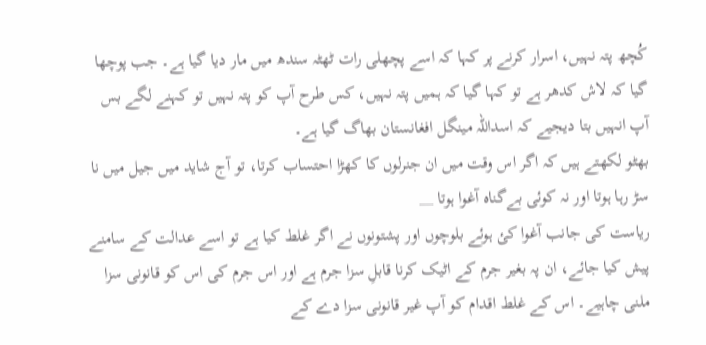کُچھ پتہ نہیں، اسرار کرنے پر کہا کہ اسے پچھلی رات ٹھٹہ سندھ میں مار دیا گیا ہے۔ جب پوچھا گیا کہ لاش کدھر ہے تو کہا گیا کہ ہمیں پتہ نہیں، کس طرح آپ کو پتہ نہیں تو کہنے لگے بس آپ انہیں بتا دیجیے کہ اسداللہ مینگل افغانستان بھاگ گیا ہے۔
بھٹو لکھتے ہیں کہ اگر اس وقت میں ان جنرلوں کا کھڑا احتساب کرتا، تو آج شاید میں جیل میں نا سڑ رہا ہوتا اور نہ کوئی بےگناہ آغوا ہوتا __
ریاست کی جانب آغوا کئ ہوئے بلوچوں اور پشتونوں نے اگر غلط کیا ہے تو اسے عدالت کے سامنے پیش کیا جائے، ان پہ بغیر جرم کے اٹیک کرنا قابلِ سزا جرم ہے اور اس جرم کی اس کو قانونی سزا ملنی چاہیے۔ اس کے غلط اقدام کو آپ غیر قانونی سزا دے کے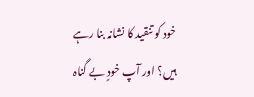خود کو تنقید کا نشانہ بنا رہے ہیں؟ اور آپ خودٍ بے گناہ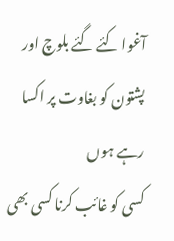آغوا کئے گئے بلوچ اور پشتون کو بغاوت پر اکسا رہے ہوں
کسی کو غائب کرنا کسی بھی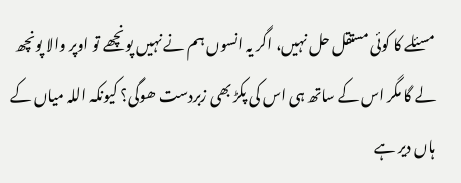مسئلے کا کوئی مستقل حل نہیں، اگر یہ انسوں ہم نے نہیں پونچھے تو اوپر والا پونچھ لے گا مگر اس کے ساتھ ہی اس کی پکڑ بھی زبردست ھوگی؟ کیونکہ اللہ میاں کے ہاں دیر ہے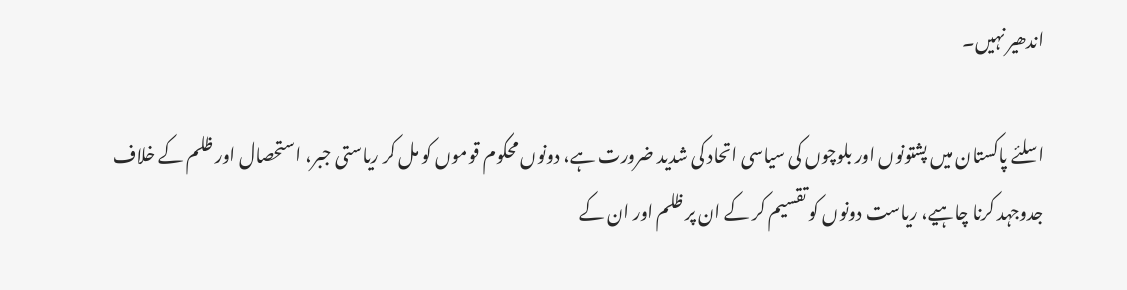اندھیر نہیں۔

اسلئے پاکستان میں پشتونوں اور بلوچوں کی سیاسی اتحاد کی شدید ضرورت ہے، دونوں محکوم قوموں کو مل کر ریاستی جبر، استحصال اور ظلم کے خلاف جدوجہد کرنا چاہیے، ریاست دونوں کو تقسیم کر کے ان پر ظلم اور ان کے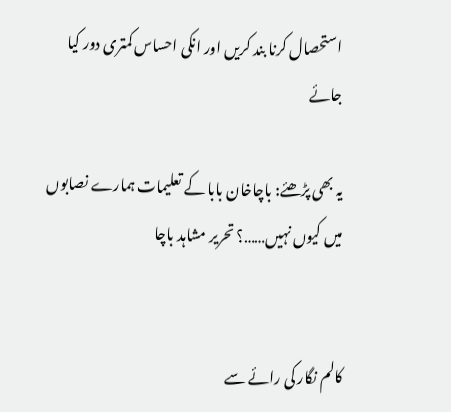استحصال کرنا بند کریں اور انکی احساس کمتری دور کیا جائے

یہ بھی پڑھئے: باچاخان بابا کے تعلیمات ہمارے نصابوں میں کیوں نہیں……؟ تحریر مشاہد باچا


کالم نگار کی رائے سے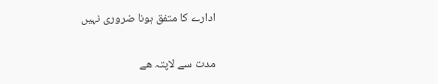ادارے کا متفق ہونا ضروری نہیں

مدت سے لاپتہ ھے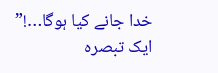خدا جانے کیا ہوگا…!” ایک تبصرہ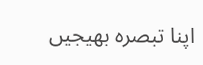اپنا تبصرہ بھیجیں